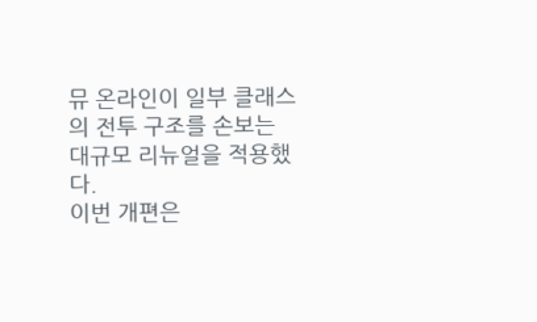뮤 온라인이 일부 클래스의 전투 구조를 손보는 대규모 리뉴얼을 적용했다.
이번 개편은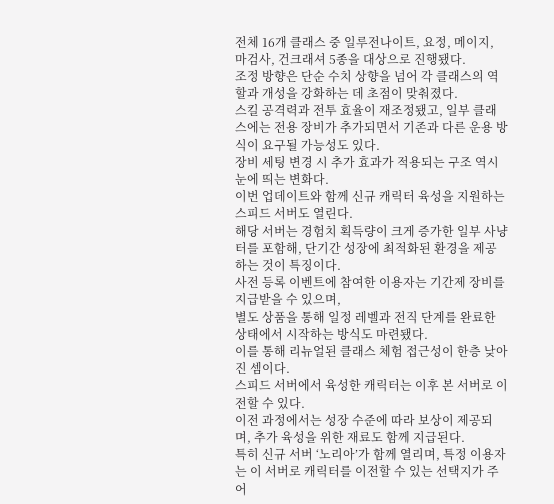전체 16개 클래스 중 일루전나이트, 요정, 메이지, 마검사, 건크래셔 5종을 대상으로 진행됐다.
조정 방향은 단순 수치 상향을 넘어 각 클래스의 역할과 개성을 강화하는 데 초점이 맞춰졌다.
스킬 공격력과 전투 효율이 재조정됐고, 일부 클래스에는 전용 장비가 추가되면서 기존과 다른 운용 방식이 요구될 가능성도 있다.
장비 세팅 변경 시 추가 효과가 적용되는 구조 역시 눈에 띄는 변화다.
이번 업데이트와 함께 신규 캐릭터 육성을 지원하는 스피드 서버도 열린다.
해당 서버는 경험치 획득량이 크게 증가한 일부 사냥터를 포함해, 단기간 성장에 최적화된 환경을 제공하는 것이 특징이다.
사전 등록 이벤트에 참여한 이용자는 기간제 장비를 지급받을 수 있으며,
별도 상품을 통해 일정 레벨과 전직 단계를 완료한 상태에서 시작하는 방식도 마련됐다.
이를 통해 리뉴얼된 클래스 체험 접근성이 한층 낮아진 셈이다.
스피드 서버에서 육성한 캐릭터는 이후 본 서버로 이전할 수 있다.
이전 과정에서는 성장 수준에 따라 보상이 제공되며, 추가 육성을 위한 재료도 함께 지급된다.
특히 신규 서버 ‘노리아’가 함께 열리며, 특정 이용자는 이 서버로 캐릭터를 이전할 수 있는 선택지가 주어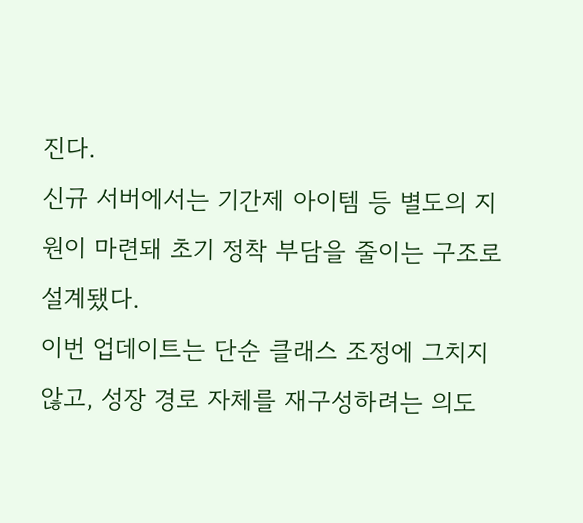진다.
신규 서버에서는 기간제 아이템 등 별도의 지원이 마련돼 초기 정착 부담을 줄이는 구조로 설계됐다.
이번 업데이트는 단순 클래스 조정에 그치지 않고, 성장 경로 자체를 재구성하려는 의도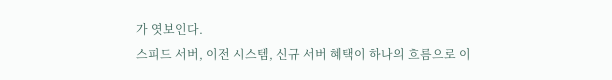가 엿보인다.
스피드 서버, 이전 시스템, 신규 서버 혜택이 하나의 흐름으로 이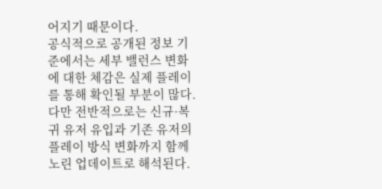어지기 때문이다.
공식적으로 공개된 정보 기준에서는 세부 밸런스 변화에 대한 체감은 실제 플레이를 통해 확인될 부분이 많다.
다만 전반적으로는 신규·복귀 유저 유입과 기존 유저의 플레이 방식 변화까지 함께 노린 업데이트로 해석된다.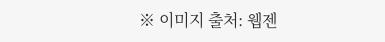※ 이미지 출처: 웹젠